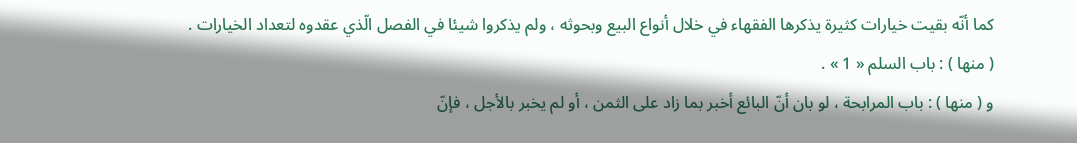كما أنّه بقيت خيارات كثيرة يذكرها الفقهاء في خلال أنواع البيع وبحوثه ، ولم يذكروا شيئا في الفصل الّذي عقدوه لتعداد الخيارات .
( منها ) : باب السلم « 1 » .
و ( منها ) : باب المرابحة ، لو بان أنّ البائع أخبر بما زاد على الثمن ، أو لم يخبر بالأجل ، فإنّ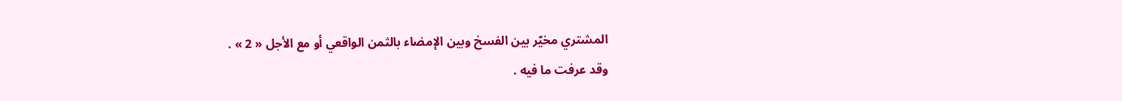المشتري مخيّر بين الفسخ وبين الإمضاء بالثمن الواقعي أو مع الأجل « 2 » .
وقد عرفت ما فيه .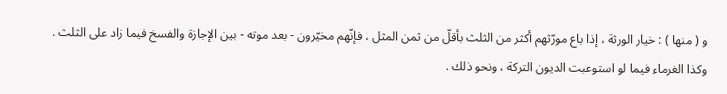و ( منها ) : خيار الورثة ، إذا باع مورّثهم أكثر من الثلث بأقلّ من ثمن المثل ، فإنّهم مخيّرون - بعد موته - بين الإجازة والفسخ فيما زاد على الثلث .
وكذا الغرماء فيما لو استوعبت الديون التركة ، ونحو ذلك .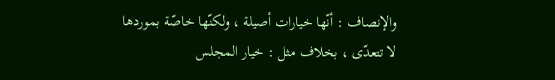والإنصاف : أنّها خيارات أصيلة ، ولكنّها خاصّة بموردها لا تتعدّى ، بخلاف مثل : خيار المجلس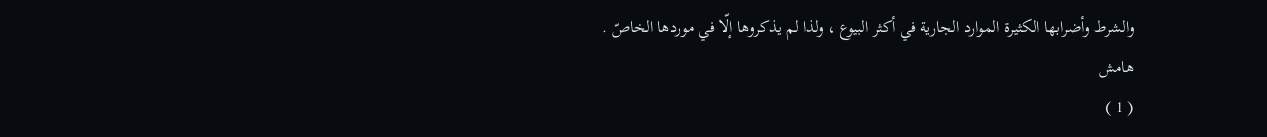والشرط وأضرابها الكثيرة الموارد الجارية في أكثر البيوع ، ولذا لم يذكروها إلّا في موردها الخاصّ .
هامش
( 1 )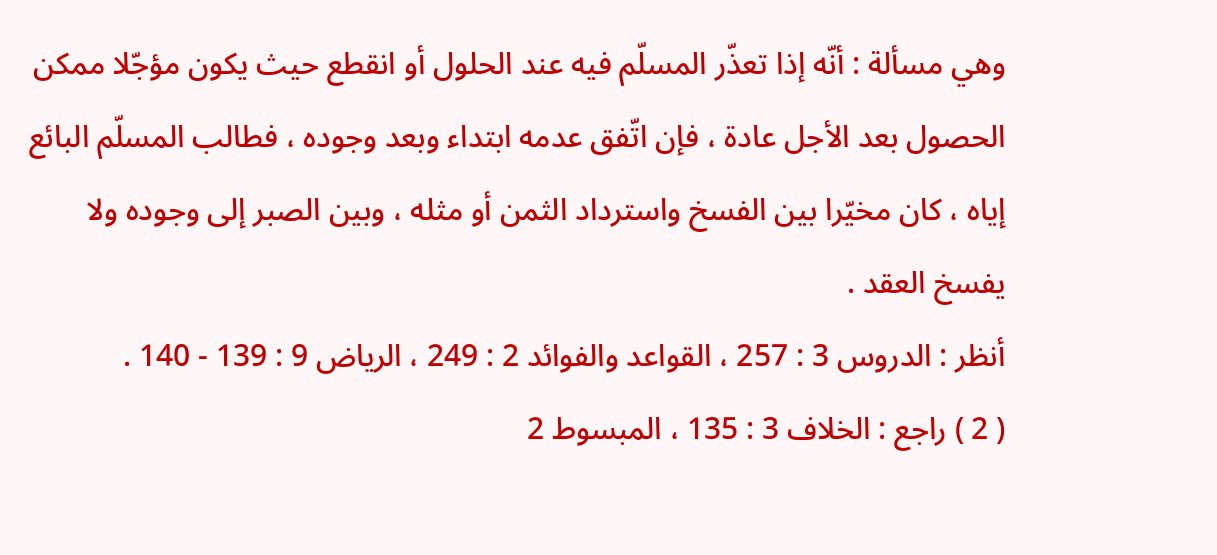وهي مسألة : أنّه إذا تعذّر المسلّم فيه عند الحلول أو انقطع حيث يكون مؤجّلا ممكن الحصول بعد الأجل عادة ، فإن اتّفق عدمه ابتداء وبعد وجوده ، فطالب المسلّم البائع إياه ، كان مخيّرا بين الفسخ واسترداد الثمن أو مثله ، وبين الصبر إلى وجوده ولا يفسخ العقد .
أنظر : الدروس 3 : 257 ، القواعد والفوائد 2 : 249 ، الرياض 9 : 139 - 140 .
( 2 ) راجع : الخلاف 3 : 135 ، المبسوط 2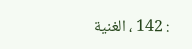: 142 ، الغنية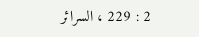2 : 229 ، السرائر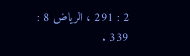2 : 291 ، الرياض 8 : 339 .